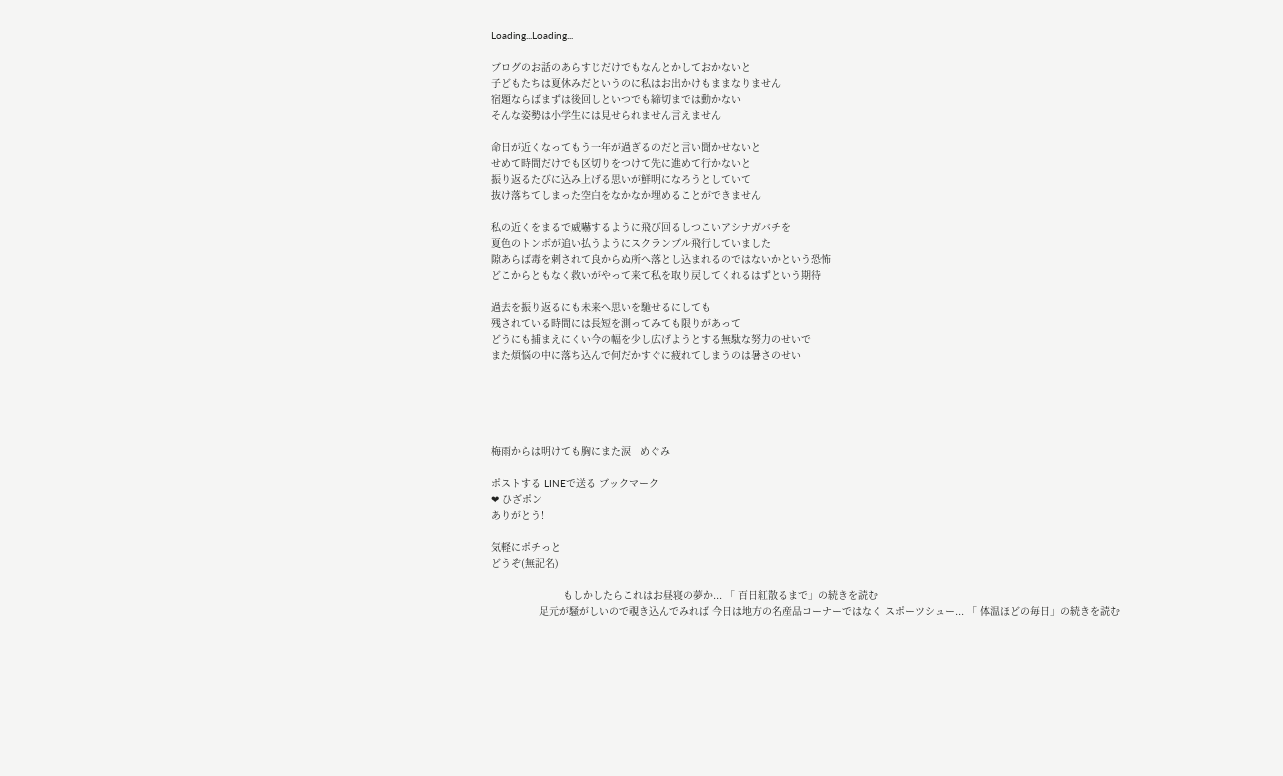Loading...Loading...

ブログのお話のあらすじだけでもなんとかしておかないと
子どもたちは夏休みだというのに私はお出かけもままなりません
宿題ならばまずは後回しといつでも締切までは動かない
そんな姿勢は小学生には見せられません言えません

命日が近くなってもう一年が過ぎるのだと言い聞かせないと
せめて時間だけでも区切りをつけて先に進めて行かないと
振り返るたびに込み上げる思いが鮮明になろうとしていて
抜け落ちてしまった空白をなかなか埋めることができません

私の近くをまるで威嚇するように飛び回るしつこいアシナガバチを
夏色のトンボが追い払うようにスクランブル飛行していました
隙あらば毒を刺されて良からぬ所へ落とし込まれるのではないかという恐怖
どこからともなく救いがやって来て私を取り戻してくれるはずという期待

過去を振り返るにも未来へ思いを馳せるにしても
残されている時間には長短を測ってみても限りがあって
どうにも捕まえにくい今の幅を少し広げようとする無駄な努力のせいで
また煩悩の中に落ち込んで何だかすぐに疲れてしまうのは暑さのせい





梅雨からは明けても胸にまた涙   めぐみ

ポストする LINEで送る ブックマーク
❤ ひざポン
ありがとう!

気軽にポチっと
どうぞ(無記名)

                        もしかしたらこれはお昼寝の夢か... 「 百日紅散るまで」の続きを読む
                足元が騒がしいので覗き込んでみれば 今日は地方の名産品コーナーではなく スポーツシュー... 「 体温ほどの毎日」の続きを読む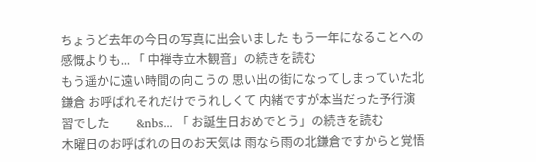ちょうど去年の今日の写真に出会いました もう一年になることへの感慨よりも... 「 中禅寺立木観音」の続きを読む
もう遥かに遠い時間の向こうの 思い出の街になってしまっていた北鎌倉 お呼ばれそれだけでうれしくて 内緒ですが本当だった予行演習でした         &nbs... 「 お誕生日おめでとう」の続きを読む
木曜日のお呼ばれの日のお天気は 雨なら雨の北鎌倉ですからと覚悟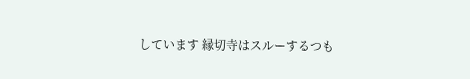しています 縁切寺はスルーするつも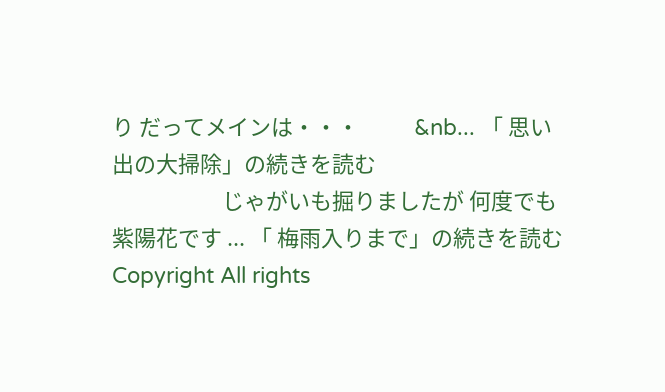り だってメインは・・・           &nb... 「 思い出の大掃除」の続きを読む
                      じゃがいも掘りましたが 何度でも紫陽花です ... 「 梅雨入りまで」の続きを読む
Copyright All rights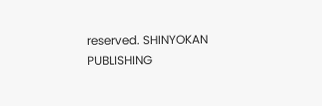reserved. SHINYOKAN PUBLISHING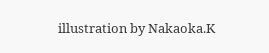illustration by Nakaoka.K